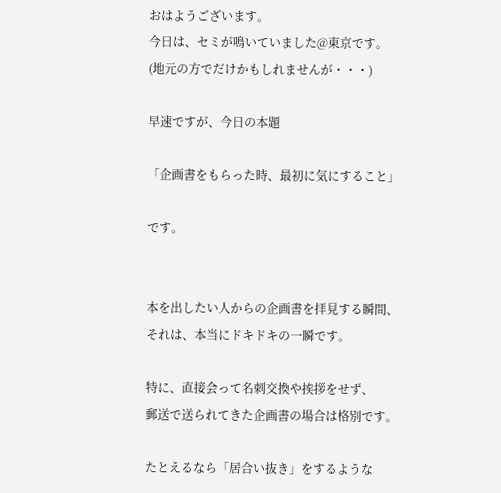おはようございます。
今日は、セミが鳴いていました@東京です。
(地元の方でだけかもしれませんが・・・)

早速ですが、今日の本題

「企画書をもらった時、最初に気にすること」

です。


本を出したい人からの企画書を拝見する瞬間、
それは、本当にドキドキの一瞬です。

特に、直接会って名刺交換や挨拶をせず、
郵送で送られてきた企画書の場合は格別です。

たとえるなら「居合い抜き」をするような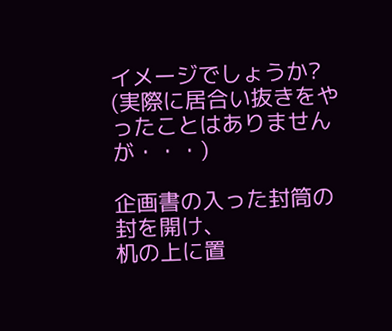イメージでしょうか?
(実際に居合い抜きをやったことはありませんが・・・)

企画書の入った封筒の封を開け、
机の上に置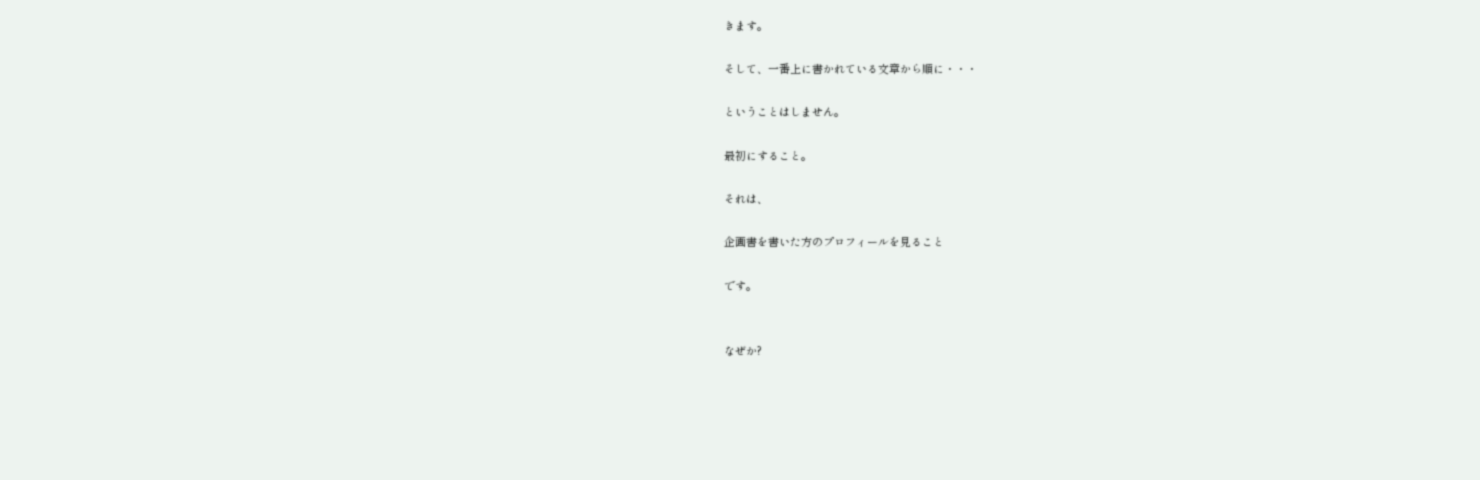きます。

そして、一番上に書かれている文章から順に・・・

ということはしません。

最初にすること。

それは、

企画書を書いた方のプロフィールを見ること

です。


なぜか?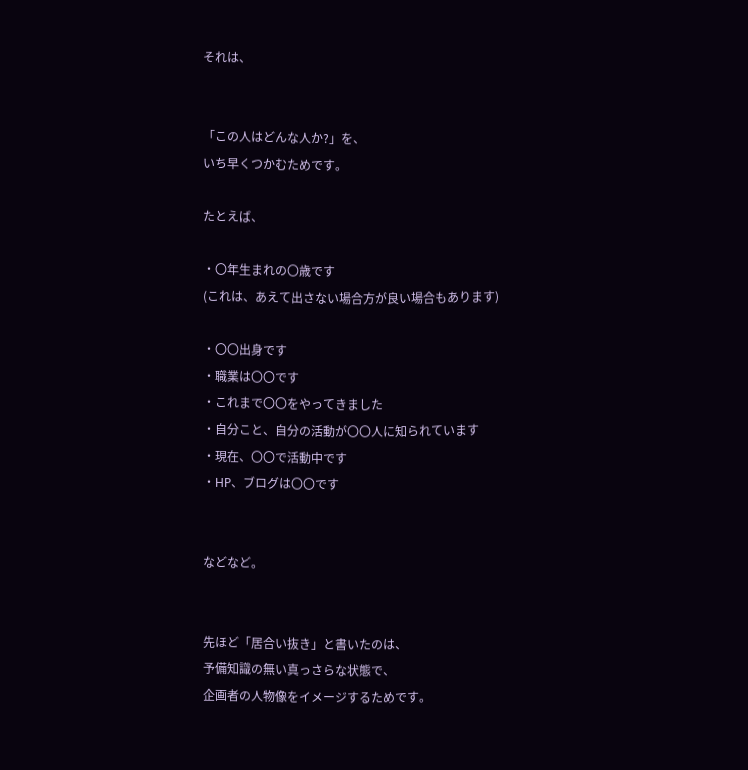それは、


「この人はどんな人か?」を、
いち早くつかむためです。

たとえば、

・〇年生まれの〇歳です
(これは、あえて出さない場合方が良い場合もあります)

・〇〇出身です
・職業は〇〇です
・これまで〇〇をやってきました
・自分こと、自分の活動が〇〇人に知られています
・現在、〇〇で活動中です
・HP、ブログは〇〇です


などなど。


先ほど「居合い抜き」と書いたのは、
予備知識の無い真っさらな状態で、
企画者の人物像をイメージするためです。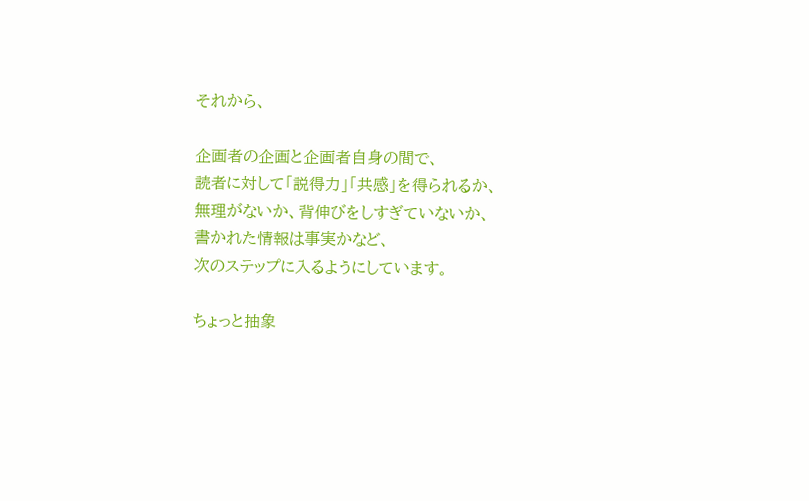それから、

企画者の企画と企画者自身の間で、
読者に対して「説得力」「共感」を得られるか、
無理がないか、背伸びをしすぎていないか、
書かれた情報は事実かなど、
次のステップに入るようにしています。

ちょっと抽象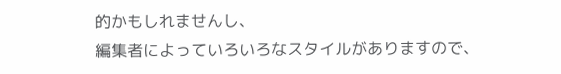的かもしれませんし、
編集者によっていろいろなスタイルがありますので、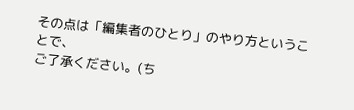その点は「編集者のひとり」のやり方ということで、
ご了承ください。(ち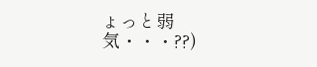ょっと弱気・・・??)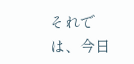それでは、今日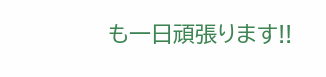も一日頑張ります!!